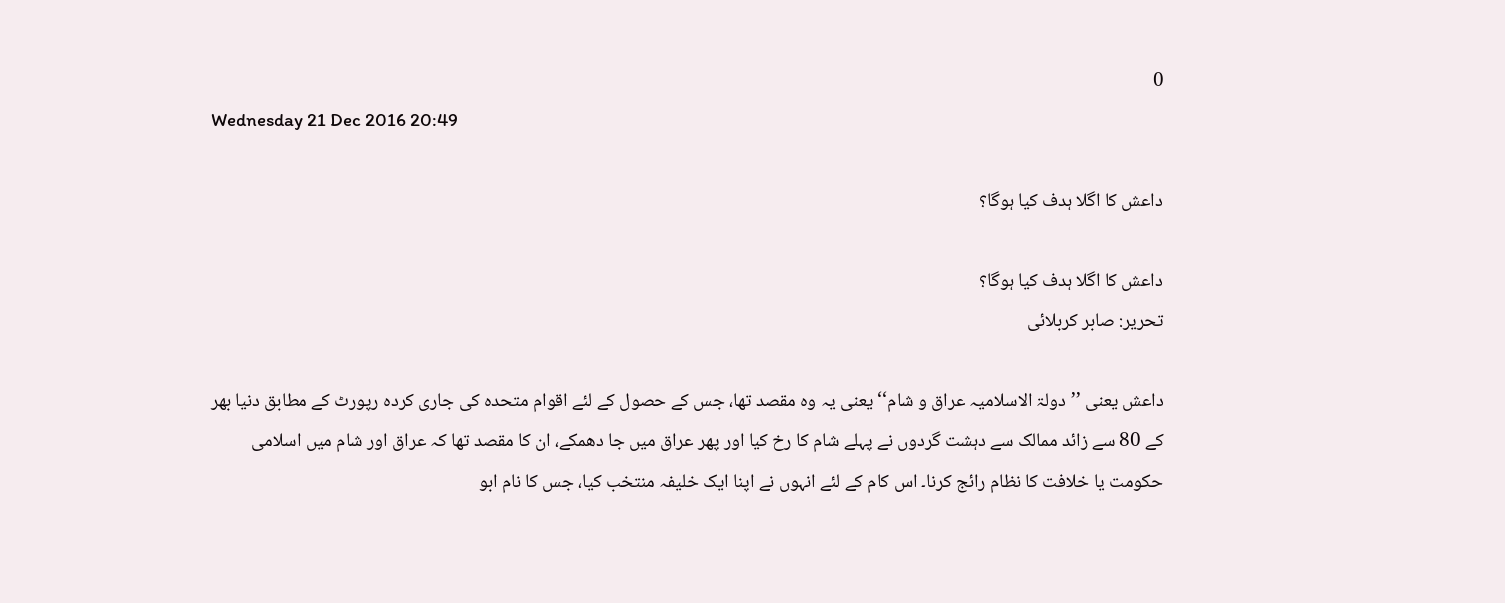0
Wednesday 21 Dec 2016 20:49

داعش کا اگلا ہدف کیا ہوگا؟

داعش کا اگلا ہدف کیا ہوگا؟
تحریر: صابر کربلائی

داعش یعنی ’’دولۃ الاسلامیہ عراق و شام‘‘ یعنی یہ وہ مقصد تھا، جس کے حصول کے لئے اقوام متحدہ کی جاری کردہ رپورٹ کے مطابق دنیا بھر کے 80 سے زائد ممالک سے دہشت گردوں نے پہلے شام کا رخ کیا اور پھر عراق میں جا دھمکے، ان کا مقصد تھا کہ عراق اور شام میں اسلامی حکومت یا خلافت کا نظام رائج کرنا۔ اس کام کے لئے انہوں نے اپنا ایک خلیفہ منتخب کیا، جس کا نام ابو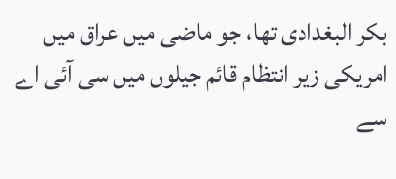بکر البغدادی تھا، جو ماضی میں عراق میں امریکی زیر انتظام قائم جیلوں میں سی آئی اے سے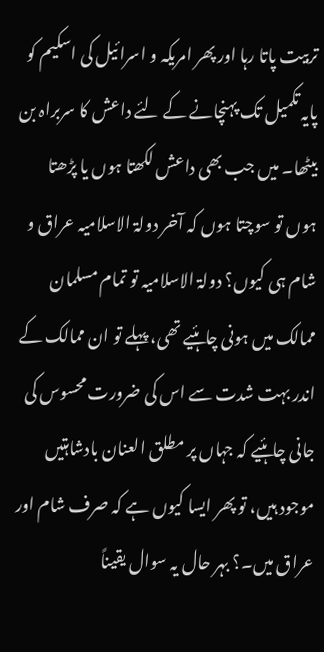تربیت پاتا رہا اور پھر امریکہ و اسرائیل کی اسکیم کو پایہ تکمیل تک پہنچانے کے لئے داعش کا سربراہ بن بیٹھا۔ میں جب بھی داعش لکھتا ہوں یا پڑھتا ہوں تو سوچتا ہوں کہ آخر دولۃ الاسلامیہ عراق و شام ہی کیوں؟ دولۃ الاسلامیہ تو تمام مسلمان ممالک میں ہونی چاہئیے تھی، پہلے تو ان ممالک کے اندر بہت شدت سے اس کی ضرورت محسوس کی جانی چاہئیے کہ جہاں پر مطلق العنان بادشاہتیں موجود ہیں، تو پھر ایسا کیوں ہے کہ صرف شام اور عراق میں۔؟ بہر حال یہ سوال یقیناً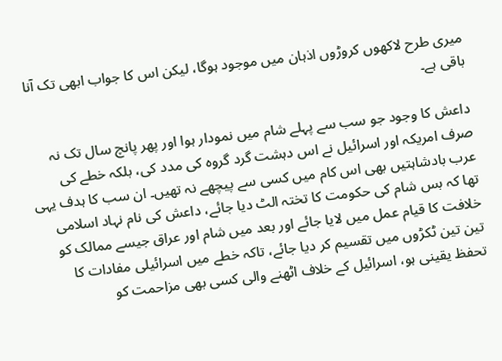میری طرح لاکھوں کروڑوں اذہان میں موجود ہوگا، لیکن اس کا جواب ابھی تک آنا باقی ہے۔

داعش کا وجود جو سب سے پہلے شام میں نمودار ہوا اور پھر پانچ سال تک نہ صرف امریکہ اور اسرائیل نے اس دہشت گرد گروہ کی مدد کی، بلکہ خطے کی عرب بادشاہتیں بھی اس کام میں کسی سے پیچھے نہ تھیں۔ ان سب کا ہدف یہی تھا کہ بس شام کی حکومت کا تختہ الٹ دیا جائے، داعش کی نام نہاد اسلامی خلافت کا قیام عمل میں لایا جائے اور بعد میں شام اور عراق جیسے ممالک کو تین تین ٹکڑوں میں تقسیم کر دیا جائے، تاکہ خطے میں اسرائیلی مفادات کا تحفظ یقینی ہو، اسرائیل کے خلاف اٹھنے والی کسی بھی مزاحمت کو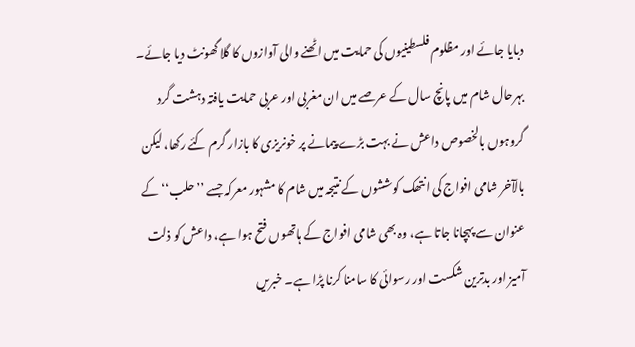دبایا جائے اور مظلوم فلسطینیوں کی حمایت میں اٹھنے والی آوازوں کا گلا گھونٹ دیا جائے۔ بہرحال شام میں پانچ سال کے عرصے میں ان مغربی اور عربی حمایت یافتہ دہشت گرد گروہوں بالخصوص داعش نے بہت بڑے پیمانے پر خونریزی کا بازار گرم کئے رکھا، لیکن بالآخر شامی افواج کی انتھک کوششوں کے نتیجہ میں شام کا مشہور معرکہ جسے ’’حلب‘‘ کے عنوان سے پہچانا جاتا ہے، وہ بھی شامی افواج کے ہاتھوں فتح ہوا ہے، داعش کو ذلت آمیز اور بدترین شکست اور رسوائی کا سامنا کرنا پڑا ہے۔ خبریں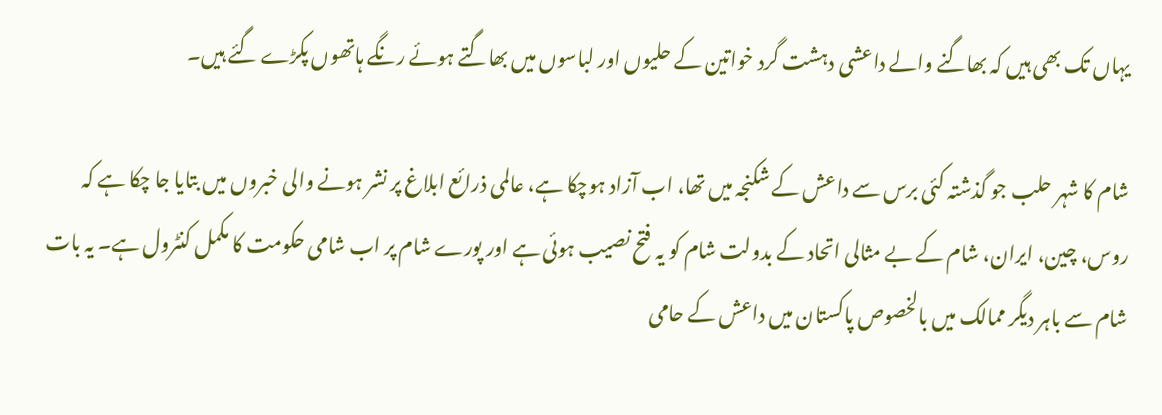یہاں تک بھی ہیں کہ بھاگنے والے داعشی دہشت گرد خواتین کے حلیوں اور لباسوں میں بھاگتے ہوئے رنگے ہاتھوں پکڑے گئے ہیں۔

شام کا شہر حلب جو گذشتہ کئی برس سے داعش کے شکنجہ میں تھا، اب آزاد ہوچکا ہے، عالمی ذرائع ابلاغ پر نشر ہونے والی خبروں میں بتایا جا چکا ہے کہ روس، چین، ایران، شام کے بے مثالی اتحاد کے بدولت شام کو یہ فتح نصیب ہوئی ہے اور پورے شام پر اب شامی حکومت کا مکمل کنٹرول ہے۔ یہ بات شام سے باہر دیگر ممالک میں بالخصوص پاکستان میں داعش کے حامی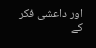اور داعشی فکر کے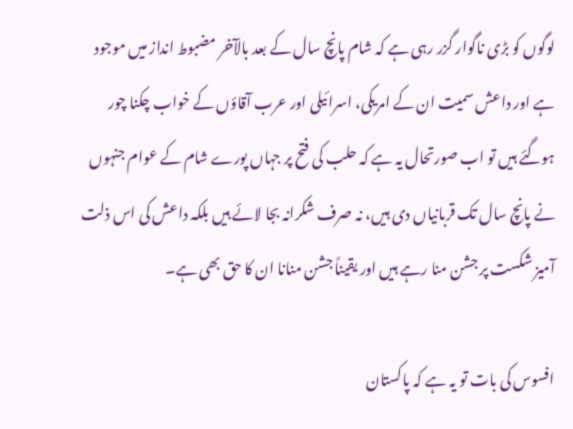لوگوں کو بڑی ناگوار گزر رہی ہے کہ شام پانچ سال کے بعد بالآخر مضبوط انداز میں موجود ہے اور داعش سمیت ان کے امریکی، اسرائیلی اور عرب آقاؤں کے خواب چکنا چور ہوگئے ہیں تو اب صورتحال یہ ہے کہ حلب کی فتح پر جہاں پورے شام کے عوام جنہوں نے پانچ سال تک قربانیاں دی ہیں، نہ صرف شکرانہ بجا لائے ہیں بلکہ داعش کی اس ذلت آمیز شکست پر جشن منا رہے ہیں اور یقیناً جشن منانا ان کا حق بھی ہے۔

افسوس کی بات تو یہ ہے کہ پاکستان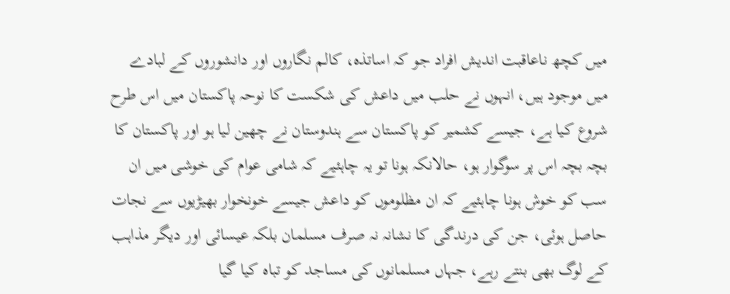میں کچھ ناعاقبت اندیش افراد جو کہ اساتذہ، کالم نگاروں اور دانشوروں کے لبادے میں موجود ہیں، انہوں نے حلب میں داعش کی شکست کا نوحہ پاکستان میں اس طرح شروع کیا ہے، جیسے کشمیر کو پاکستان سے ہندوستان نے چھین لیا ہو اور پاکستان کا بچہ بچہ اس پر سوگوار ہو، حالانکہ ہونا تو یہ چاہئیے کہ شامی عوام کی خوشی میں ان سب کو خوش ہونا چاہئیے کہ ان مظلوموں کو داعش جیسے خونخوار بھیڑیوں سے نجات حاصل ہوئی، جن کی درندگی کا نشانہ نہ صرف مسلمان بلکہ عیسائی اور دیگر مذاہب کے لوگ بھی بنتے رہے، جہاں مسلمانوں کی مساجد کو تباہ کیا گیا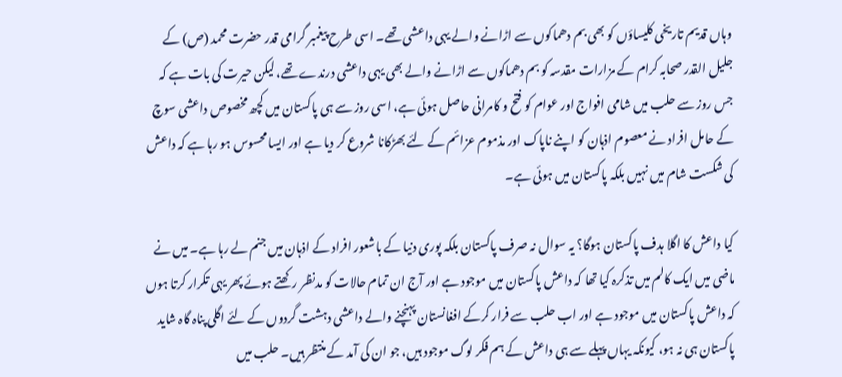وہاں قدیم تاریخی کلیساؤں کو بھی بم دھماکوں سے اڑانے والے یہی داعشی تھے۔ اسی طرح پیغمبر گرامی قدر حضرت محمد (ص) کے جلیل القدر صحابہ کرام کے مزارات مقدسہ کو بم دھماکوں سے اڑانے والے بھی یہی داعشی درندے تھے، لیکن حیرت کی بات ہے کہ جس روز سے حلب میں شامی افواج اور عوام کو فتح و کامرانی حاصل ہوئی ہے، اسی روز سے ہی پاکستان میں کچھ مخصوص داعشی سوچ کے حامل افراد نے معصوم اذہان کو اپنے ناپاک اور مذموم عزائم کے لئے بھڑکانا شروع کر دیا ہے اور ایسا محسوس ہو رہا ہے کہ داعش کی شکست شام میں نہیں بلکہ پاکستان میں ہوئی ہے۔

کیا داعش کا اگلا ہدف پاکستان ہوگا؟ یہ سوال نہ صرف پاکستان بلکہ پوری دنیا کے باشعور افراد کے اذہان میں جنم لے رہا ہے۔ میں نے ماضی میں ایک کالم میں تذکرہ کیا تھا کہ داعش پاکستان میں موجود ہے اور آج ان تمام حالات کو مدنظر رکھتے ہوئے پھر یہی تکرار کرتا ہوں کہ داعش پاکستان میں موجود ہے اور اب حلب سے فرار کرکے افغانستان پہنچنے والے داعشی دہشت گردوں کے لئے اگلی پناہ گاہ شاید پاکستان ہی نہ ہو، کیونکہ یہاں پہلے سے ہی داعش کے ہم فکر لوگ موجود ہیں، جو ان کی آمد کے منتظر ہیں۔ حلب میں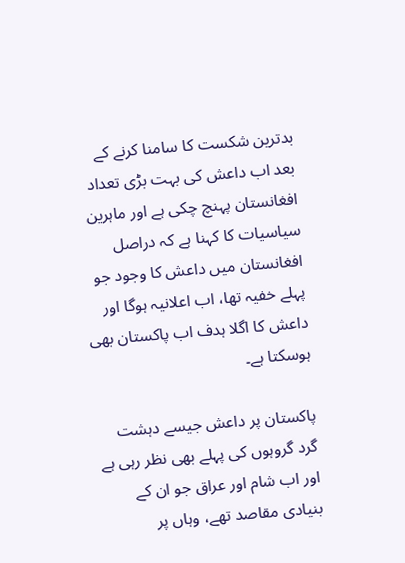بدترین شکست کا سامنا کرنے کے بعد اب داعش کی بہت بڑی تعداد افغانستان پہنچ چکی ہے اور ماہرین سیاسیات کا کہنا ہے کہ دراصل افغانستان میں داعش کا وجود جو پہلے خفیہ تھا، اب اعلانیہ ہوگا اور داعش کا اگلا ہدف اب پاکستان بھی ہوسکتا ہے۔

پاکستان پر داعش جیسے دہشت گرد گروہوں کی پہلے بھی نظر رہی ہے اور اب شام اور عراق جو ان کے بنیادی مقاصد تھے، وہاں پر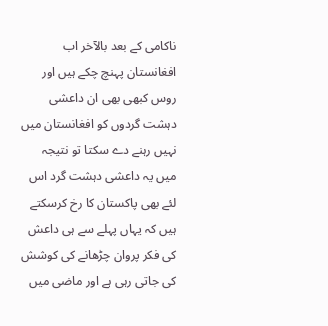ناکامی کے بعد بالآخر اب افغانستان پہنچ چکے ہیں اور روس کبھی بھی ان داعشی دہشت گردوں کو افغانستان میں نہیں رہنے دے سکتا تو نتیجہ میں یہ داعشی دہشت گرد اس لئے بھی پاکستان کا رخ کرسکتے ہیں کہ یہاں پہلے سے ہی داعش کی فکر پروان چڑھانے کی کوشش کی جاتی رہی ہے اور ماضی میں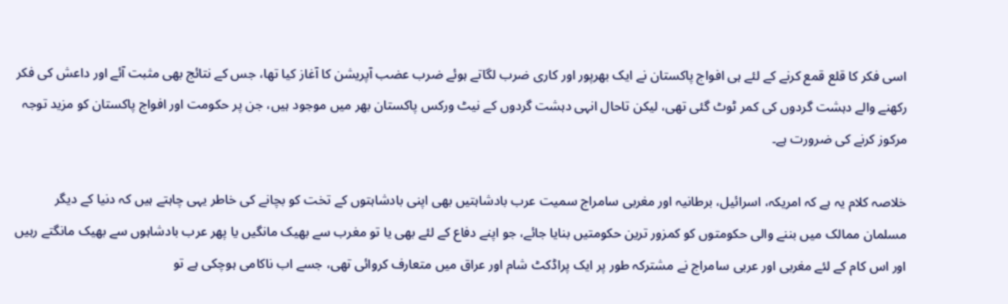اسی فکر کا قلع قمع کرنے کے لئے ہی افواج پاکستان نے ایک بھرپور اور کاری ضرب لگاتے ہوئے ضرب عضب آپریشن کا آغاز کیا تھا، جس کے نتائج بھی مثبت آئے اور داعش کی فکر رکھنے والے دہشت گردوں کی کمر ٹوٹ گئی تھی، لیکن تاحال انہی دہشت گردوں کے نیٹ ورکس پاکستان بھر میں موجود ہیں، جن پر حکومت اور افواج پاکستان کو مزید توجہ مرکوز کرنے کی ضرورت ہے۔

خلاصہ کلام یہ ہے کہ امریکہ، اسرائیل، برطانیہ اور مغربی سامراج سمیت عرب بادشاہتیں بھی اپنی بادشاہتوں کے تخت کو بچانے کی خاطر یہی چاہتے ہیں کہ دنیا کے دیگر مسلمان ممالک میں بننے والی حکومتوں کو کمزور ترین حکومتیں بنایا جائے، جو اپنے دفاع کے لئے بھی یا تو مغرب سے بھیک مانگیں یا پھر عرب بادشاہوں سے بھیک مانگتے رہیں اور اس کام کے لئے مغربی اور عربی سامراج نے مشترکہ طور پر ایک پراڈکٹ شام اور عراق میں متعارف کروائی تھی، جسے اب ناکامی ہوچکی ہے تو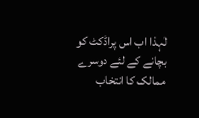لٰہذا اب اس پراڈکٹ کو بچانے کے لئے دوسرے ممالک کا انتخاب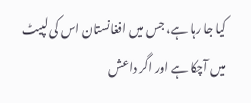کیا جا رہا ہے، جس میں افغانستان اس کی لپیٹ میں آچکا ہے اور اگر داعش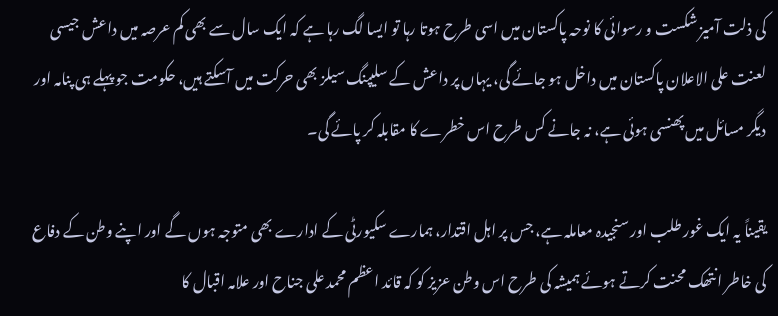کی ذلت آمیز شکست و رسوائی کا نوحہ پاکستان میں اسی طرح ہوتا رہا تو ایسا لگ رہا ہے کہ ایک سال سے بھی کم عرصہ میں داعش جیسی لعنت علی الاعلان پاکستان میں داخل ہو جائے گی، یہاں پر داعش کے سلیپنگ سیلز بھی حرکت میں آسکتے ہیں، حکومت جو پہلے ہی پنامہ اور دیگر مسائل میں پھنسی ہوئی ہے، نہ جانے کس طرح اس خطرے کا مقابلہ کر پائے گی۔

یقیناً یہ ایک غور طلب اور سنجیدہ معاملہ ہے، جس پر اہل اقتدار، ہمارے سکیورٹی کے ادارے بھی متوجہ ہوں گے اور اپنے وطن کے دفاع کی خاطر انتھک محنت کرتے ہوئے ہمیشہ کی طرح اس وطن عزیز کو کہ قائد اعظم محمد علی جناح اور علامہ اقبال کا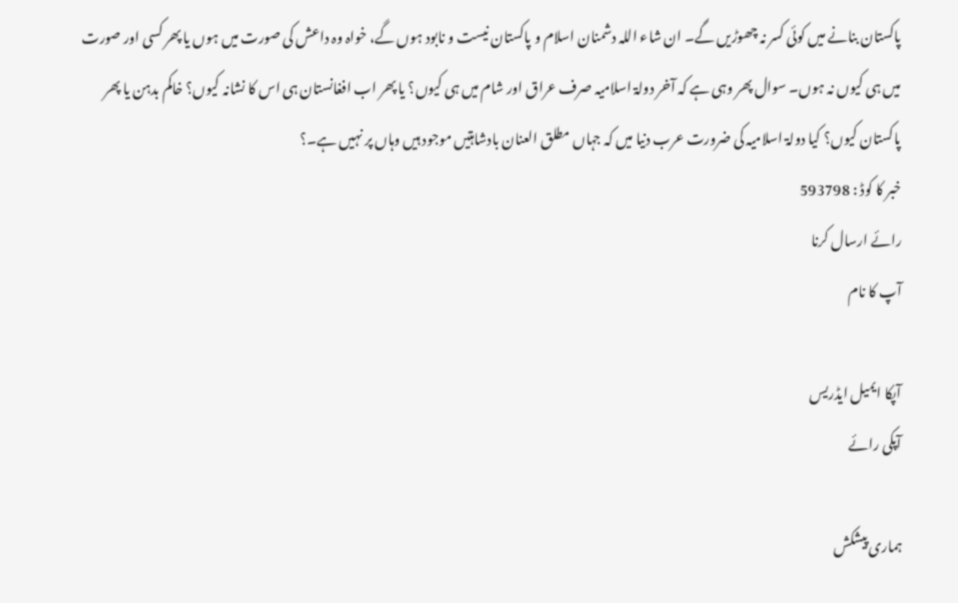پاکستان بنانے میں کوئی کسر نہ چھوڑیں گے۔ ان شاء اللہ دشمنان اسلام و پاکستان نیست و نابود ہوں گے، خواہ وہ داعش کی صورت میں ہوں یا پھر کسی اور صورت میں ہی کیوں نہ ہوں۔ سوال پھر وہی ہے کہ آخر دولۃ اسلامیہ صرف عراق اور شام میں ہی کیوں؟ یا پھر اب افغانستان ہی اس کا نشانہ کیوں؟ خاکم بدہن یا پھر پاکستان کیوں؟ کیا دولۃ اسلامیہ کی ضرورت عرب دنیا میں کہ جہاں مطلق العنان بادشاہتیں موجود ہیں وہاں پر نہیں ہے۔؟
خبر کا کوڈ : 593798
رائے ارسال کرنا
آپ کا نام

آپکا ایمیل ایڈریس
آپکی رائے

ہماری پیشکش